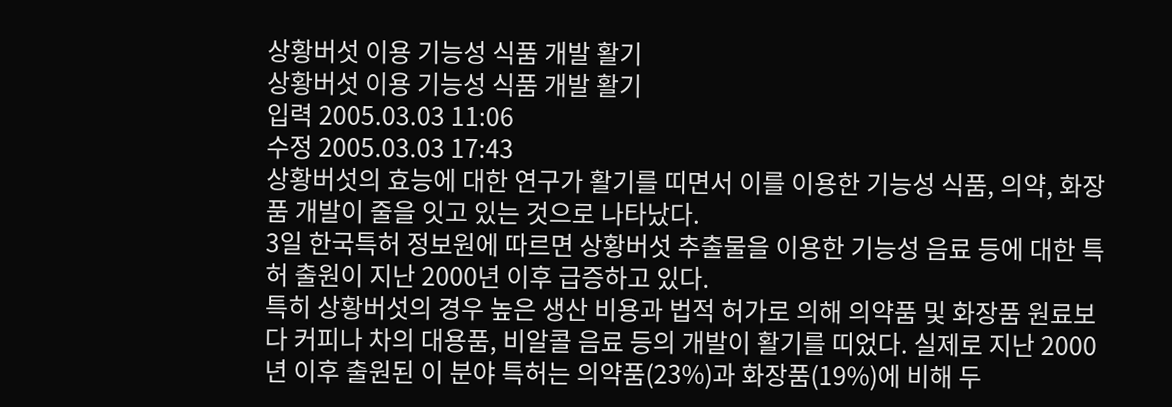상황버섯 이용 기능성 식품 개발 활기
상황버섯 이용 기능성 식품 개발 활기
입력 2005.03.03 11:06
수정 2005.03.03 17:43
상황버섯의 효능에 대한 연구가 활기를 띠면서 이를 이용한 기능성 식품, 의약, 화장품 개발이 줄을 잇고 있는 것으로 나타났다.
3일 한국특허 정보원에 따르면 상황버섯 추출물을 이용한 기능성 음료 등에 대한 특허 출원이 지난 2000년 이후 급증하고 있다.
특히 상황버섯의 경우 높은 생산 비용과 법적 허가로 의해 의약품 및 화장품 원료보다 커피나 차의 대용품, 비알콜 음료 등의 개발이 활기를 띠었다. 실제로 지난 2000년 이후 출원된 이 분야 특허는 의약품(23%)과 화장품(19%)에 비해 두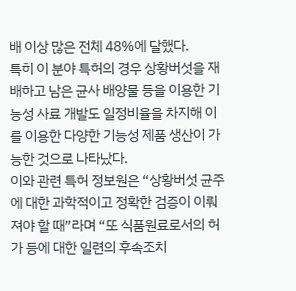배 이상 많은 전체 48%에 달했다.
특히 이 분야 특허의 경우 상황버섯을 재배하고 남은 균사 배양물 등을 이용한 기능성 사료 개발도 일정비율을 차지해 이를 이용한 다양한 기능성 제품 생산이 가능한 것으로 나타났다.
이와 관련 특허 정보원은 “상황버섯 균주에 대한 과학적이고 정확한 검증이 이뤄져야 할 때”라며 “또 식품원료로서의 허가 등에 대한 일련의 후속조치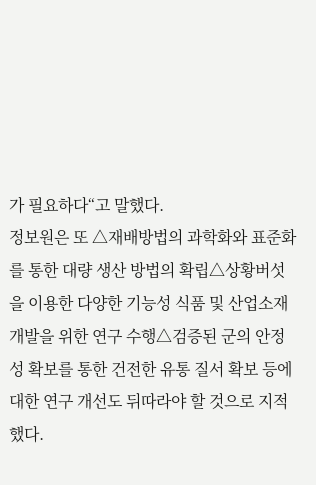가 필요하다“고 말했다.
정보원은 또 △재배방법의 과학화와 표준화를 통한 대량 생산 방법의 확립△상황버섯을 이용한 다양한 기능성 식품 및 산업소재 개발을 위한 연구 수행△검증된 군의 안정성 확보를 통한 건전한 유통 질서 확보 등에 대한 연구 개선도 뒤따라야 할 것으로 지적했다.